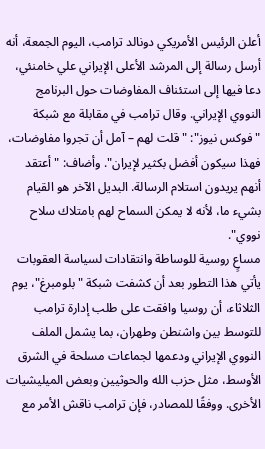أعلن الرئيس الأمريكي دونالد ترامب، اليوم الجمعة، أنه أرسل رسالة إلى المرشد الأعلى الإيراني علي خامنئي، دعا فيها إلى استئناف المفاوضات حول البرنامج النووي الإيراني. وقال ترامب في مقابلة مع شبكة "فوكس نيوز": "قلت لهم – آمل أن تجروا مفاوضات، فهذا سيكون أفضل بكثير لإيران". وأضاف: "أعتقد أنهم يريدون استلام الرسالة. البديل الآخر هو القيام بشيء ما، لأنه لا يمكن السماح لهم بامتلاك سلاح نووي".
مساعٍ روسية للوساطة وانتقادات لسياسة العقوبات
يأتي هذا التطور بعد أن كشفت شبكة "بلومبرغ"، يوم الثلاثاء، أن روسيا وافقت على طلب إدارة ترامب للتوسط بين واشنطن وطهران، بما يشمل الملف النووي الإيراني ودعمها لجماعات مسلحة في الشرق الأوسط، مثل حزب الله والحوثيين وبعض الميليشيات الأخرى. ووفقًا للمصادر، فإن ترامب ناقش الأمر مع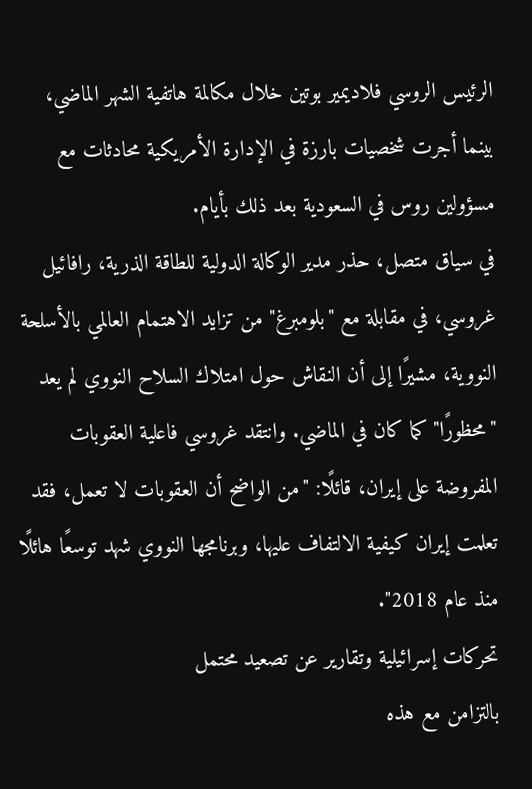الرئيس الروسي فلاديمير بوتين خلال مكالمة هاتفية الشهر الماضي، بينما أجرت شخصيات بارزة في الإدارة الأمريكية محادثات مع مسؤولين روس في السعودية بعد ذلك بأيام.
في سياق متصل، حذر مدير الوكالة الدولية للطاقة الذرية، رافائيل غروسي، في مقابلة مع "بلومبرغ" من تزايد الاهتمام العالمي بالأسلحة النووية، مشيرًا إلى أن النقاش حول امتلاك السلاح النووي لم يعد "محظورًا" كما كان في الماضي. وانتقد غروسي فاعلية العقوبات المفروضة على إيران، قائلًا: "من الواضح أن العقوبات لا تعمل، فقد تعلمت إيران كيفية الالتفاف عليها، وبرنامجها النووي شهد توسعًا هائلًا منذ عام 2018".
تحركات إسرائيلية وتقارير عن تصعيد محتمل
بالتزامن مع هذه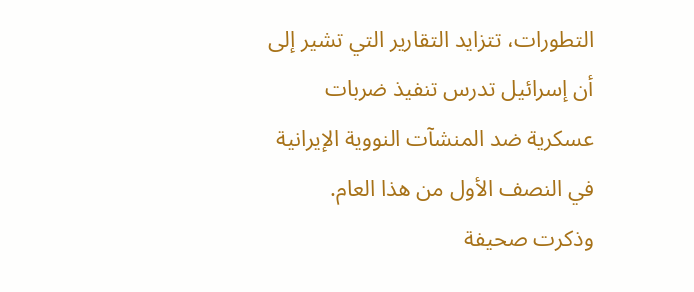التطورات، تتزايد التقارير التي تشير إلى أن إسرائيل تدرس تنفيذ ضربات عسكرية ضد المنشآت النووية الإيرانية في النصف الأول من هذا العام. وذكرت صحيفة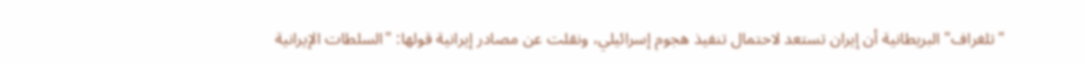"تلغراف" البريطانية أن إيران تستعد لاحتمال تنفيذ هجوم إسرائيلي، ونقلت عن مصادر إيرانية قولها: "السلطات الإيرانية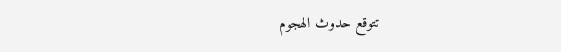تتوقع حدوث الهجوم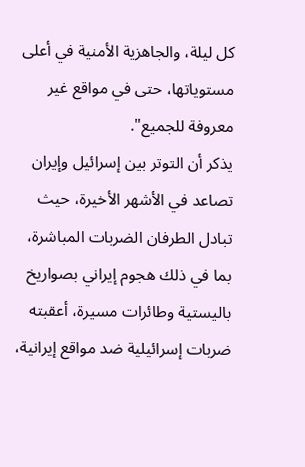كل ليلة، والجاهزية الأمنية في أعلى مستوياتها، حتى في مواقع غير معروفة للجميع".
يذكر أن التوتر بين إسرائيل وإيران تصاعد في الأشهر الأخيرة، حيث تبادل الطرفان الضربات المباشرة، بما في ذلك هجوم إيراني بصواريخ باليستية وطائرات مسيرة، أعقبته ضربات إسرائيلية ضد مواقع إيرانية،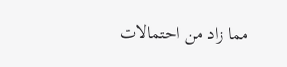مما زاد من احتمالات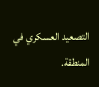التصعيد العسكري في المنطقة.